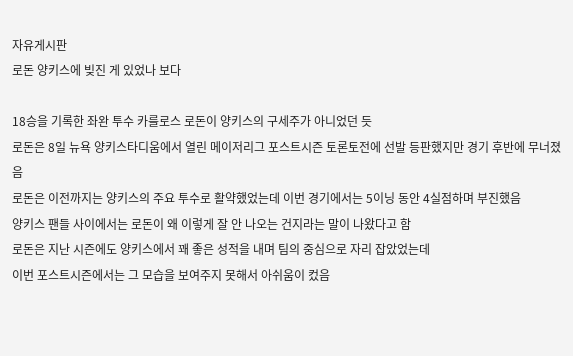자유게시판
로돈 양키스에 빚진 게 있었나 보다

18승을 기록한 좌완 투수 카를로스 로돈이 양키스의 구세주가 아니었던 듯
로돈은 8일 뉴욕 양키스타디움에서 열린 메이저리그 포스트시즌 토론토전에 선발 등판했지만 경기 후반에 무너졌음
로돈은 이전까지는 양키스의 주요 투수로 활약했었는데 이번 경기에서는 5이닝 동안 4실점하며 부진했음
양키스 팬들 사이에서는 로돈이 왜 이렇게 잘 안 나오는 건지라는 말이 나왔다고 함
로돈은 지난 시즌에도 양키스에서 꽤 좋은 성적을 내며 팀의 중심으로 자리 잡았었는데
이번 포스트시즌에서는 그 모습을 보여주지 못해서 아쉬움이 컸음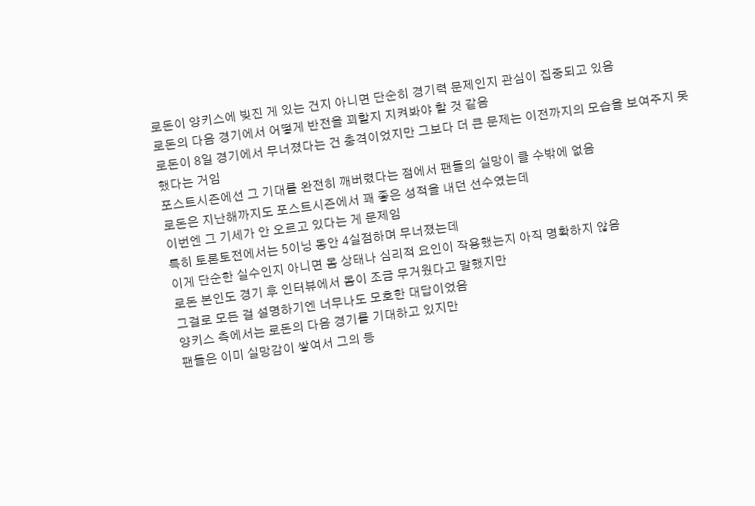로돈이 양키스에 빚진 게 있는 건지 아니면 단순히 경기력 문제인지 관심이 집중되고 있음
로돈의 다음 경기에서 어떻게 반전을 꾀할지 지켜봐야 할 것 같음
로돈이 8일 경기에서 무너졌다는 건 충격이었지만 그보다 더 큰 문제는 이전까지의 모습을 보여주지 못했다는 거임
포스트시즌에선 그 기대를 완전히 깨버렸다는 점에서 팬들의 실망이 클 수밖에 없음
로돈은 지난해까지도 포스트시즌에서 꽤 좋은 성적을 내던 선수였는데
이번엔 그 기세가 안 오르고 있다는 게 문제임
특히 토론토전에서는 5이닝 동안 4실점하며 무너졌는데
이게 단순한 실수인지 아니면 몸 상태나 심리적 요인이 작용했는지 아직 명확하지 않음
로돈 본인도 경기 후 인터뷰에서 몸이 조금 무거웠다고 말했지만
그걸로 모든 걸 설명하기엔 너무나도 모호한 대답이었음
양키스 측에서는 로돈의 다음 경기를 기대하고 있지만
팬들은 이미 실망감이 쌓여서 그의 등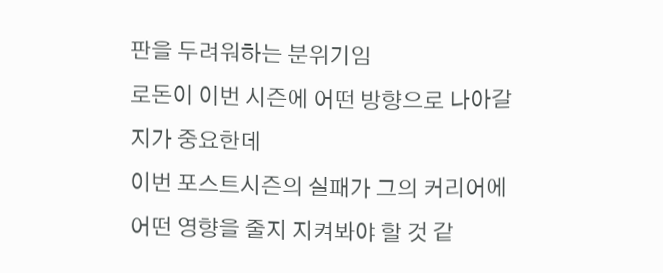판을 두려워하는 분위기임
로돈이 이번 시즌에 어떤 방향으로 나아갈지가 중요한데
이번 포스트시즌의 실패가 그의 커리어에 어떤 영향을 줄지 지켜봐야 할 것 같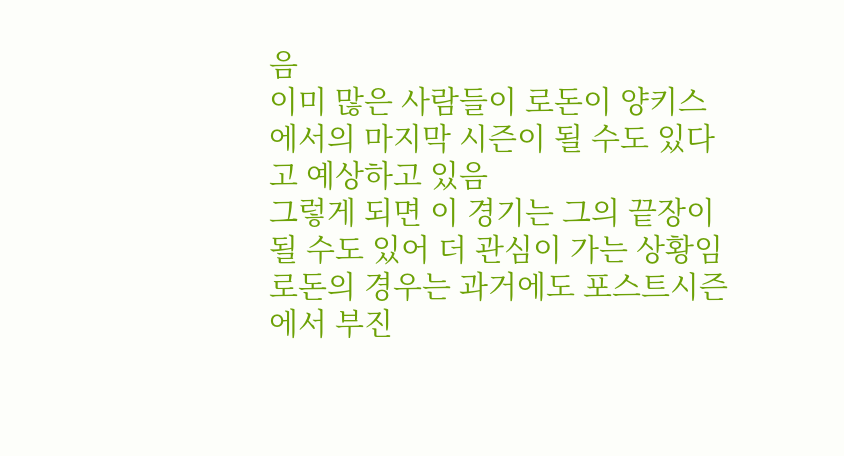음
이미 많은 사람들이 로돈이 양키스에서의 마지막 시즌이 될 수도 있다고 예상하고 있음
그렇게 되면 이 경기는 그의 끝장이 될 수도 있어 더 관심이 가는 상황임
로돈의 경우는 과거에도 포스트시즌에서 부진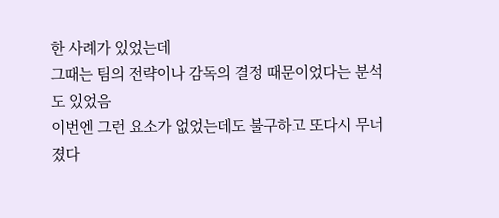한 사례가 있었는데
그때는 팀의 전략이나 감독의 결정 때문이었다는 분석도 있었음
이번엔 그런 요소가 없었는데도 불구하고 또다시 무너졌다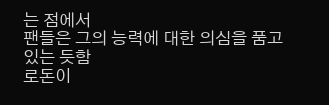는 점에서
팬들은 그의 능력에 대한 의심을 품고 있는 듯함
로돈이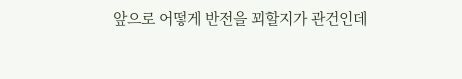앞으로 어떻게 반전을 꾀할지가 관건인데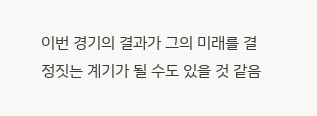이번 경기의 결과가 그의 미래를 결정짓는 계기가 될 수도 있을 것 같음